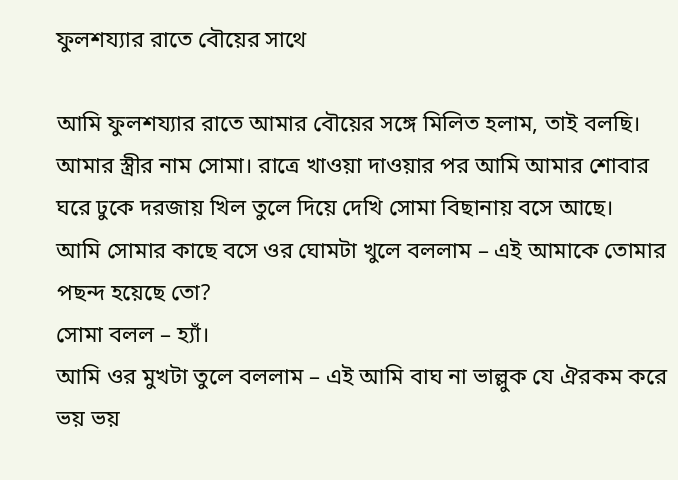ফুলশয্যার রাতে বৌয়ের সাথে

আমি ফুলশয্যার রাতে আমার বৌয়ের সঙ্গে মিলিত হলাম, তাই বলছি। আমার স্ত্রীর নাম সোমা। রাত্রে খাওয়া দাওয়ার পর আমি আমার শোবার ঘরে ঢুকে দরজায় খিল তুলে দিয়ে দেখি সোমা বিছানায় বসে আছে।
আমি সোমার কাছে বসে ওর ঘোমটা খুলে বললাম – এই আমাকে তোমার পছন্দ হয়েছে তো?
সোমা বলল – হ্যাঁ।
আমি ওর মুখটা তুলে বললাম – এই আমি বাঘ না ভাল্লুক যে ঐরকম করে ভয় ভয়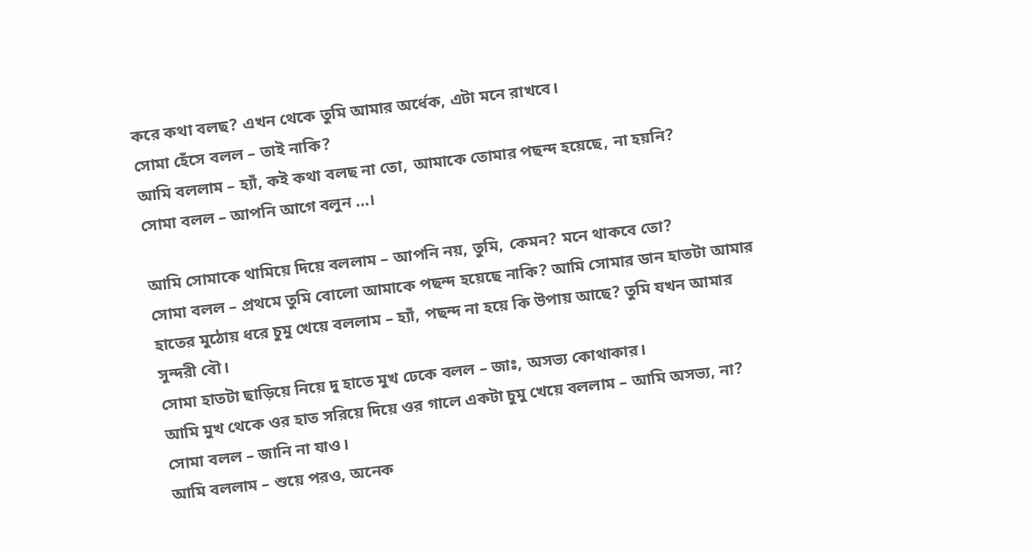করে কথা বলছ? এখন থেকে তুমি আমার অর্ধেক, এটা মনে রাখবে।
সোমা হেঁসে বলল – তাই নাকি?
আমি বললাম – হ্যাঁ, কই কথা বলছ না তো, আমাকে তোমার পছন্দ হয়েছে, না হয়নি?
সোমা বলল – আপনি আগে বলুন …।

আমি সোমাকে থামিয়ে দিয়ে বললাম – আপনি নয়, তুমি, কেমন? মনে থাকবে তো?
সোমা বলল – প্রথমে তুমি বোলো আমাকে পছন্দ হয়েছে নাকি? আমি সোমার ডান হাতটা আমার হাতের মুঠোয় ধরে চুমু খেয়ে বললাম – হ্যাঁ, পছন্দ না হয়ে কি উপায় আছে? তুমি যখন আমার সুন্দরী বৌ।
সোমা হাতটা ছাড়িয়ে নিয়ে দু হাতে মুখ ঢেকে বলল – জাঃ, অসভ্য কোথাকার।
আমি মুখ থেকে ওর হাত সরিয়ে দিয়ে ওর গালে একটা চুমু খেয়ে বললাম – আমি অসভ্য, না?
সোমা বলল – জানি না যাও।
আমি বললাম – শুয়ে পরও, অনেক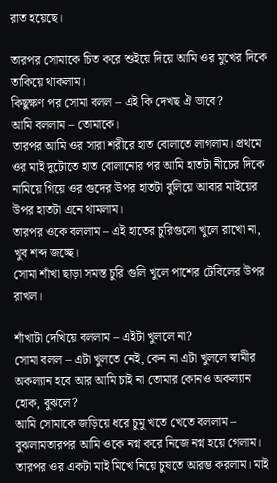রাত হয়েছে।

তারপর সোমাকে চিত করে শুইয়ে দিয়ে আমি ওর মুখের দিকে তাকিয়ে থাকলাম।
কিছুক্ষণ পর সোমা বলল – এই কি দেখছ ঐ ভাবে?
আমি বললাম – তোমাকে।
তারপর আমি ওর সারা শরীরে হাত বোলাতে লাগলাম। প্রথমে ওর মাই দুটোতে হাত বোলানোর পর আমি হাতটা নীচের দিকে নামিয়ে গিয়ে ওর গুদের উপর হাতটা বুলিয়ে আবার মাইয়ের উপর হাতটা এনে থামলাম।
তারপর ওকে বললাম – এই হাতের চুরিগুলো খুলে রাখো না, খুব শব্দ জচ্ছে।
সোমা শাঁখা ছাড়া সমস্ত চুরি গুলি খুলে পাশের টেবিলের উপর রাখল।

শাঁখাটা দেখিয়ে বললাম – এইটা খুললে না?
সোমা বলল – এটা খুলতে নেই, কেন না এটা খুললে স্বামীর অকল্যান হবে আর আমি চাই না তোমার কোনও অকল্যান হোক, বুঝলে?
আমি সোমাকে জড়িয়ে ধরে চুমু খতে খেতে বললাম – বুঝলামতারপর আমি ওকে নগ্ন করে নিজে নগ্ন হয়ে গেলাম। তারপর ওর একটা মাই মিখে নিয়ে চুষতে আরম্ভ করলাম। মাই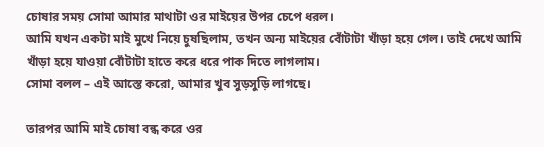চোষার সময় সোমা আমার মাথাটা ওর মাইয়ের উপর চেপে ধরল।
আমি যখন একটা মাই মুখে নিয়ে চুষছিলাম, তখন অন্য মাইয়ের বোঁটাটা খাঁড়া হয়ে গেল। তাই দেখে আমি খাঁড়া হয়ে যাওয়া বোঁটাটা হাতে করে ধরে পাক দিতে লাগলাম।
সোমা বলল – এই আস্তে করো, আমার খুব সুড়সুড়ি লাগছে।

তারপর আমি মাই চোষা বন্ধ করে ওর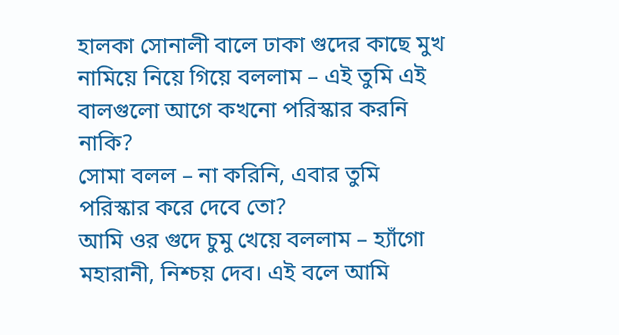হালকা সোনালী বালে ঢাকা গুদের কাছে মুখ নামিয়ে নিয়ে গিয়ে বললাম – এই তুমি এই বালগুলো আগে কখনো পরিস্কার করনি নাকি?
সোমা বলল – না করিনি, এবার তুমি পরিস্কার করে দেবে তো?
আমি ওর গুদে চুমু খেয়ে বললাম – হ্যাঁগো মহারানী, নিশ্চয় দেব। এই বলে আমি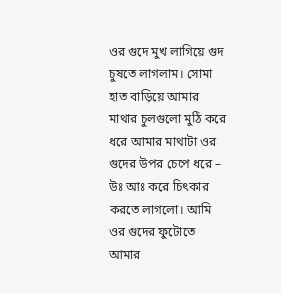ওর গুদে মুখ লাগিয়ে গুদ চুষতে লাগলাম। সোমা হাত বাড়িয়ে আমার মাথার চুলগুলো মুঠি করে ধরে আমার মাথাটা ওর গুদের উপর চেপে ধরে – উঃ আঃ করে চিৎকার করতে লাগলো। আমি ওর গুদের ফুটোতে আমার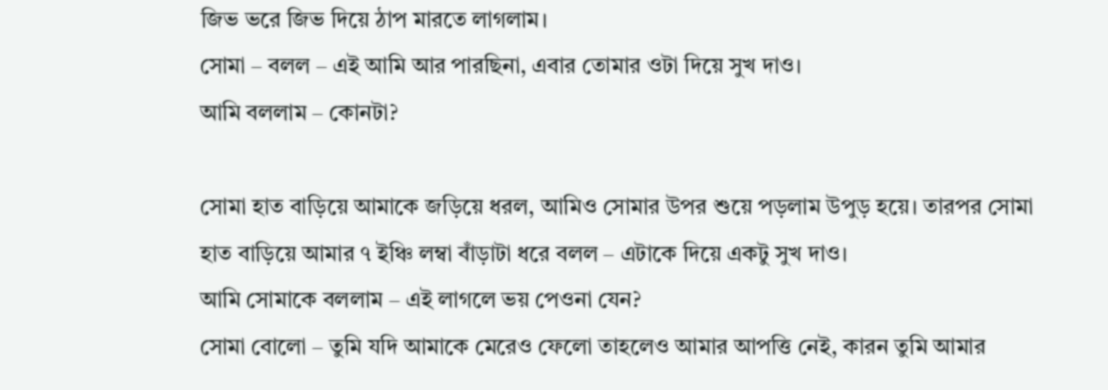জিভ ভরে জিভ দিয়ে ঠাপ মারতে লাগলাম।
সোমা – বলল – এই আমি আর পারছিনা, এবার তোমার ওটা দিয়ে সুখ দাও।
আমি বললাম – কোনটা?

সোমা হাত বাড়িয়ে আমাকে জড়িয়ে ধরল, আমিও সোমার উপর শুয়ে পড়লাম উপুড় হয়ে। তারপর সোমা হাত বাড়িয়ে আমার ৭ ইঞ্চি লম্বা বাঁড়াটা ধরে বলল – এটাকে দিয়ে একটু সুখ দাও।
আমি সোমাকে বললাম – এই লাগলে ভয় পেওনা যেন?
সোমা বোলো – তুমি যদি আমাকে মেরেও ফেলো তাহলেও আমার আপত্তি নেই, কারন তুমি আমার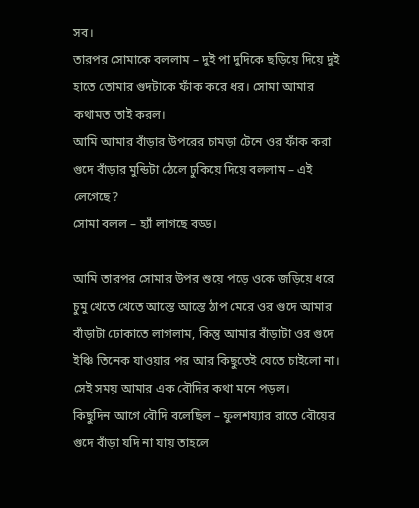সব।
তারপর সোমাকে বললাম – দুই পা দুদিকে ছড়িয়ে দিয়ে দুই হাতে তোমার গুদটাকে ফাঁক করে ধর। সোমা আমার কথামত তাই করল।
আমি আমার বাঁড়ার উপরের চামড়া টেনে ওর ফাঁক করা গুদে বাঁড়ার মুন্ডিটা ঠেলে ঢুকিয়ে দিয়ে বললাম – এই লেগেছে?
সোমা বলল – হ্যাঁ লাগছে বড্ড।

আমি তারপর সোমার উপর শুয়ে পড়ে ওকে জড়িয়ে ধরে চুমু খেতে খেতে আস্তে আস্তে ঠাপ মেরে ওর গুদে আমার বাঁড়াটা ঢোকাতে লাগলাম, কিন্তু আমার বাঁড়াটা ওর গুদে ইঞ্চি তিনেক যাওয়ার পর আর কিছুতেই যেতে চাইলো না। সেই সময় আমার এক বৌদির কথা মনে পড়ল।
কিছুদিন আগে বৌদি বলেছিল – ফুলশয্যার রাতে বৌয়ের গুদে বাঁড়া যদি না যায় তাহলে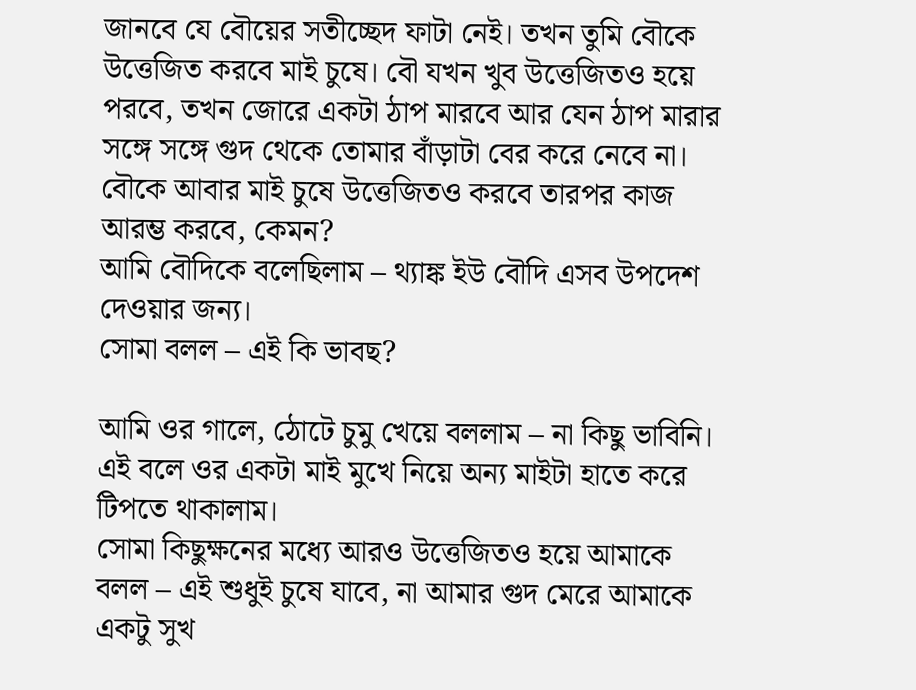জানবে যে বৌয়ের সতীচ্ছেদ ফাটা নেই। তখন তুমি বৌকে উত্তেজিত করবে মাই চুষে। বৌ যখন খুব উত্তেজিতও হয়ে পরবে, তখন জোরে একটা ঠাপ মারবে আর যেন ঠাপ মারার সঙ্গে সঙ্গে গুদ থেকে তোমার বাঁড়াটা বের করে নেবে না। বৌকে আবার মাই চুষে উত্তেজিতও করবে তারপর কাজ আরম্ভ করবে, কেমন?
আমি বৌদিকে বলেছিলাম – থ্যাঙ্ক ইউ বৌদি এসব উপদেশ দেওয়ার জন্য।
সোমা বলল – এই কি ভাবছ?

আমি ওর গালে, ঠোটে চুমু খেয়ে বললাম – না কিছু ভাবিনি। এই বলে ওর একটা মাই মুখে নিয়ে অন্য মাইটা হাতে করে টিপতে থাকালাম।
সোমা কিছুক্ষনের মধ্যে আরও উত্তেজিতও হয়ে আমাকে বলল – এই শুধুই চুষে যাবে, না আমার গুদ মেরে আমাকে একটু সুখ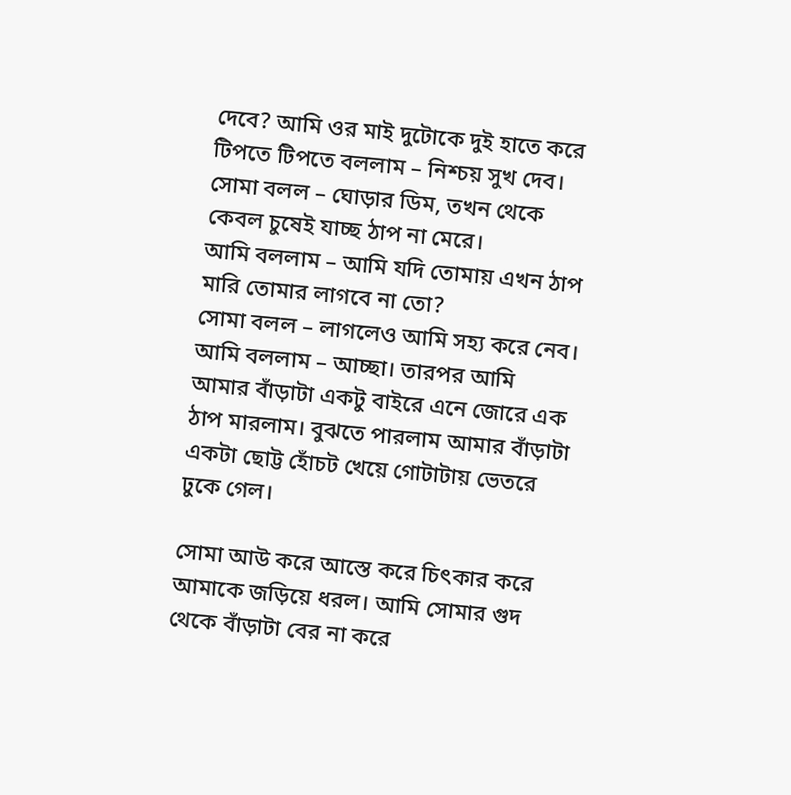দেবে? আমি ওর মাই দুটোকে দুই হাতে করে টিপতে টিপতে বললাম – নিশ্চয় সুখ দেব।
সোমা বলল – ঘোড়ার ডিম, তখন থেকে কেবল চুষেই যাচ্ছ ঠাপ না মেরে।
আমি বললাম – আমি যদি তোমায় এখন ঠাপ মারি তোমার লাগবে না তো?
সোমা বলল – লাগলেও আমি সহ্য করে নেব।
আমি বললাম – আচ্ছা। তারপর আমি আমার বাঁড়াটা একটু বাইরে এনে জোরে এক ঠাপ মারলাম। বুঝতে পারলাম আমার বাঁড়াটা একটা ছোট্ট হোঁচট খেয়ে গোটাটায় ভেতরে ঢুকে গেল।

সোমা আউ করে আস্তে করে চিৎকার করে আমাকে জড়িয়ে ধরল। আমি সোমার গুদ থেকে বাঁড়াটা বের না করে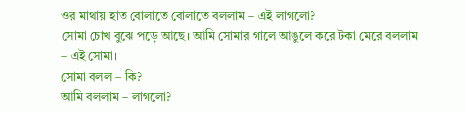ওর মাথায় হাত বোলাতে বোলাতে বললাম – এই লাগলো?
সোমা চোখ বুঝে পড়ে আছে। আমি সোমার গালে আঙুলে করে টকা মেরে বললাম – এই সোমা।
সোমা বলল – কি?
আমি বললাম – লাগলো?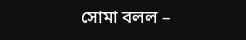সোমা বলল –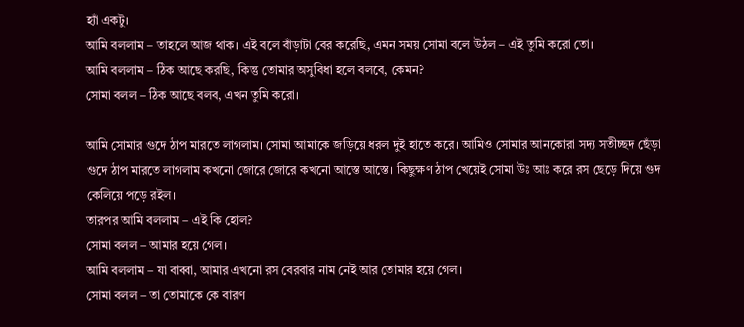হ্যাঁ একটু।
আমি বললাম – তাহলে আজ থাক। এই বলে বাঁড়াটা বের করেছি, এমন সময় সোমা বলে উঠল – এই তুমি করো তো।
আমি বললাম – ঠিক আছে করছি, কিন্তু তোমার অসুবিধা হলে বলবে, কেমন?
সোমা বলল – ঠিক আছে বলব, এখন তুমি করো।

আমি সোমার গুদে ঠাপ মারতে লাগলাম। সোমা আমাকে জড়িয়ে ধরল দুই হাতে করে। আমিও সোমার আনকোরা সদ্য সতীচ্ছদ ছেঁড়া গুদে ঠাপ মারতে লাগলাম কখনো জোরে জোরে কখনো আস্তে আস্তে। কিছুক্ষণ ঠাপ খেয়েই সোমা উঃ আঃ করে রস ছেড়ে দিয়ে গুদ কেলিয়ে পড়ে রইল।
তারপর আমি বললাম – এই কি হোল?
সোমা বলল – আমার হয়ে গেল।
আমি বললাম – যা বাব্বা, আমার এখনো রস বেরবার নাম নেই আর তোমার হয়ে গেল।
সোমা বলল – তা তোমাকে কে বারণ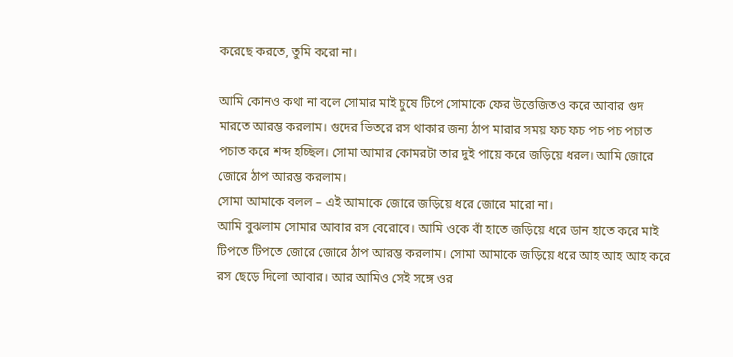করেছে করতে, তুমি করো না।

আমি কোনও কথা না বলে সোমার মাই চুষে টিপে সোমাকে ফের উত্তেজিতও করে আবার গুদ মারতে আরম্ভ করলাম। গুদের ভিতরে রস থাকার জন্য ঠাপ মারার সময় ফচ ফচ পচ পচ পচাত পচাত করে শব্দ হচ্ছিল। সোমা আমার কোমরটা তার দুই পায়ে করে জড়িয়ে ধরল। আমি জোরে জোরে ঠাপ আরম্ভ করলাম।
সোমা আমাকে বলল – এই আমাকে জোরে জড়িয়ে ধরে জোরে মারো না।
আমি বুঝলাম সোমার আবার রস বেরোবে। আমি ওকে বাঁ হাতে জড়িয়ে ধরে ডান হাতে করে মাই টিপতে টিপতে জোরে জোরে ঠাপ আরম্ভ করলাম। সোমা আমাকে জড়িয়ে ধরে আহ আহ আহ করে রস ছেড়ে দিলো আবার। আর আমিও সেই সঙ্গে ওর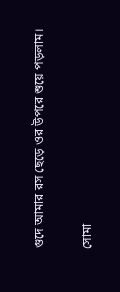গুদে আমার রস ছেড়ে ওর উপরে শুয়ে পড়লাম।

সোমা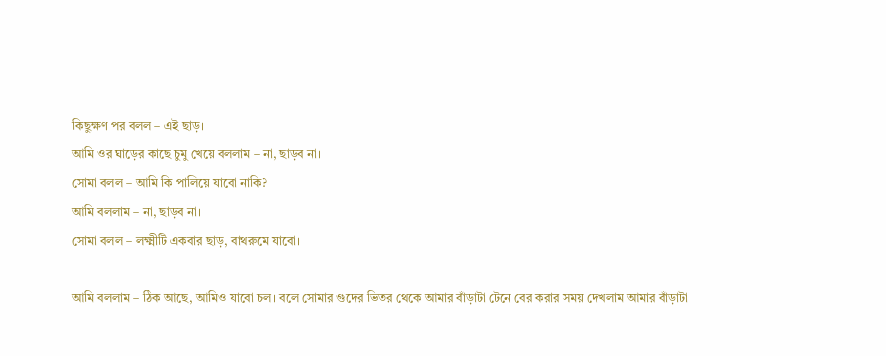কিছুক্ষণ পর বলল – এই ছাড়।
আমি ওর ঘাড়ের কাছে চুমু খেয়ে বললাম – না, ছাড়ব না।
সোমা বলল – আমি কি পালিয়ে যাবো নাকি?
আমি বললাম – না, ছাড়ব না।
সোমা বলল – লক্ষ্মীটি একবার ছাড়, বাথরুমে যাবো।

আমি বললাম – ঠিক আছে, আমিও যাবো চল। বলে সোমার গুদের ভিতর থেকে আমার বাঁড়াটা টেনে বের করার সময় দেখলাম আমার বাঁড়াটা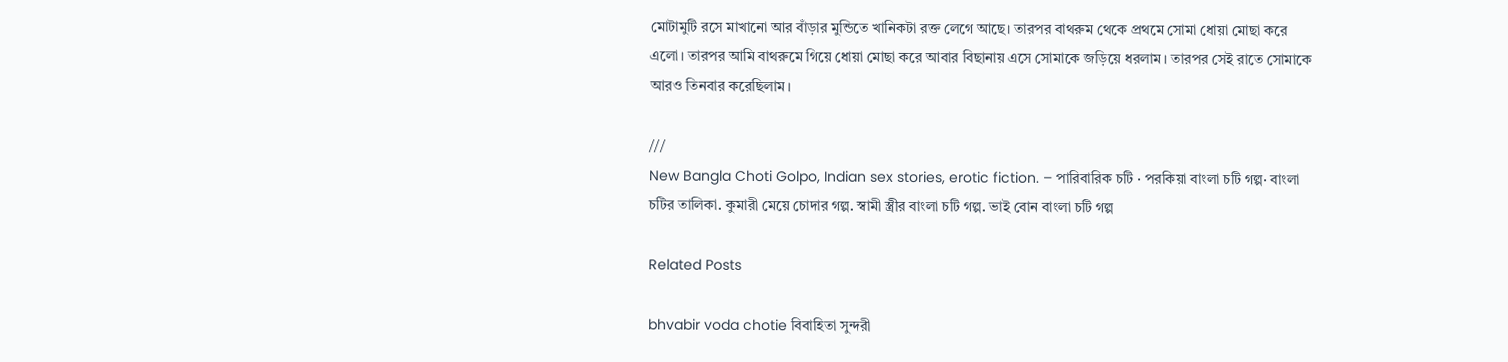মোটামুটি রসে মাখানো আর বাঁড়ার মুন্ডিতে খানিকটা রক্ত লেগে আছে। তারপর বাথরুম থেকে প্রথমে সোমা ধোয়া মোছা করে এলো। তারপর আমি বাথরুমে গিয়ে ধোয়া মোছা করে আবার বিছানায় এসে সোমাকে জড়িয়ে ধরলাম। তারপর সেই রাতে সোমাকে আরও তিনবার করেছিলাম।

///
New Bangla Choti Golpo, Indian sex stories, erotic fiction. – পারিবারিক চটি · পরকিয়া বাংলা চটি গল্প· বাংলা চটির তালিকা. কুমারী মেয়ে চোদার গল্প. স্বামী স্ত্রীর বাংলা চটি গল্প. ভাই বোন বাংলা চটি গল্প

Related Posts

bhvabir voda chotie বিবাহিতা সুন্দরী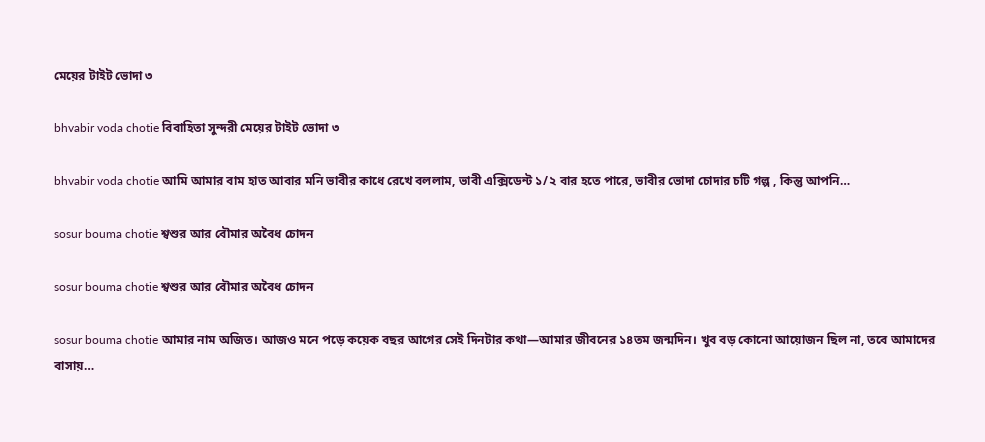মেয়ের টাইট ভোদা ৩

bhvabir voda chotie বিবাহিতা সুন্দরী মেয়ের টাইট ভোদা ৩

bhvabir voda chotie আমি আমার বাম হাত আবার মনি ভাবীর কাধে রেখে বললাম, ভাবী এক্সিডেন্ট ১/২ বার হতে পারে, ভাবীর ভোদা চোদার চটি গল্প , কিন্তু আপনি…

sosur bouma chotie শ্বশুর আর বৌমার অবৈধ চোদন

sosur bouma chotie শ্বশুর আর বৌমার অবৈধ চোদন

sosur bouma chotie আমার নাম অজিত। আজও মনে পড়ে কয়েক বছর আগের সেই দিনটার কথা—আমার জীবনের ১৪তম জন্মদিন। খুব বড় কোনো আয়োজন ছিল না, তবে আমাদের বাসায়…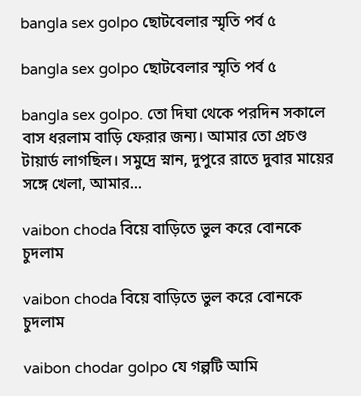bangla sex golpo ছোটবেলার স্মৃতি পর্ব ৫

bangla sex golpo ছোটবেলার স্মৃতি পর্ব ৫

bangla sex golpo. তো দিঘা থেকে পরদিন সকালে বাস ধরলাম বাড়ি ফেরার জন্য। আমার তো প্রচণ্ড টায়ার্ড লাগছিল। সমুদ্রে স্নান, দুপুরে রাতে দুবার মায়ের সঙ্গে খেলা, আমার…

vaibon choda বিয়ে বাড়িতে ভুল করে বোনকে চুদলাম

vaibon choda বিয়ে বাড়িতে ভুল করে বোনকে চুদলাম

vaibon chodar golpo যে গল্পটি আমি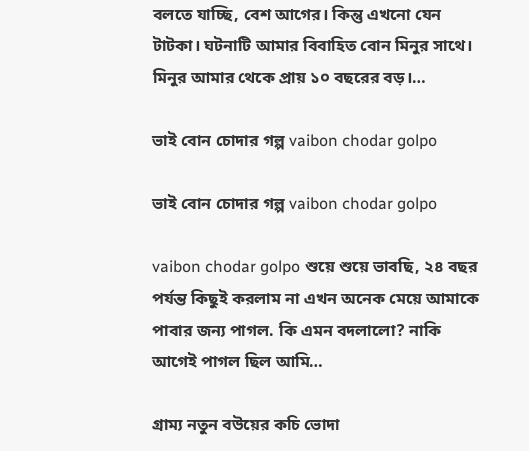বলতে যাচ্ছি, বেশ আগের। কিন্তু এখনো যেন টাটকা। ঘটনাটি আমার বিবাহিত বোন মিনুর সাথে। মিনুর আমার থেকে প্রায় ১০ বছরের বড়।…

ভাই বোন চোদার গল্প vaibon chodar golpo

ভাই বোন চোদার গল্প vaibon chodar golpo

vaibon chodar golpo শুয়ে শুয়ে ভাবছি, ২৪ বছর পর্যন্ত কিছুই করলাম না এখন অনেক মেয়ে আমাকে পাবার জন্য পাগল. কি এমন বদলালো? নাকি আগেই পাগল ছিল আমি…

গ্রাম্য নতুন বউয়ের কচি ভোদা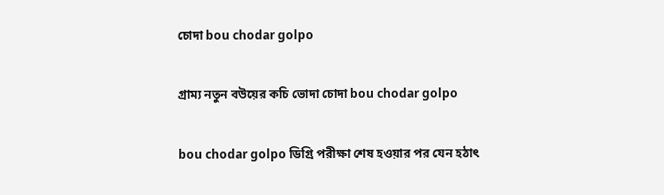চোদা bou chodar golpo

গ্রাম্য নতুন বউয়ের কচি ভোদা চোদা bou chodar golpo

bou chodar golpo ডিগ্রি পরীক্ষা শেষ হওয়ার পর যেন হঠাৎ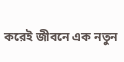করেই জীবনে এক নতুন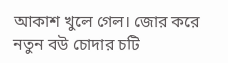আকাশ খুলে গেল। জোর করে নতুন বউ চোদার চটি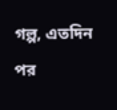গল্প, এতদিন পর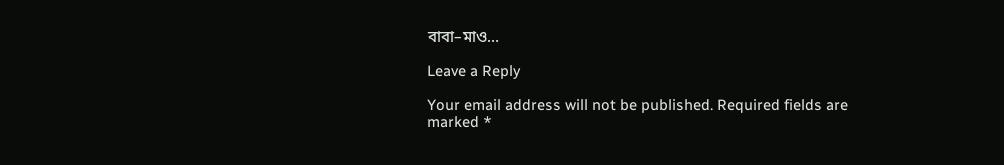বাবা–মাও…

Leave a Reply

Your email address will not be published. Required fields are marked *